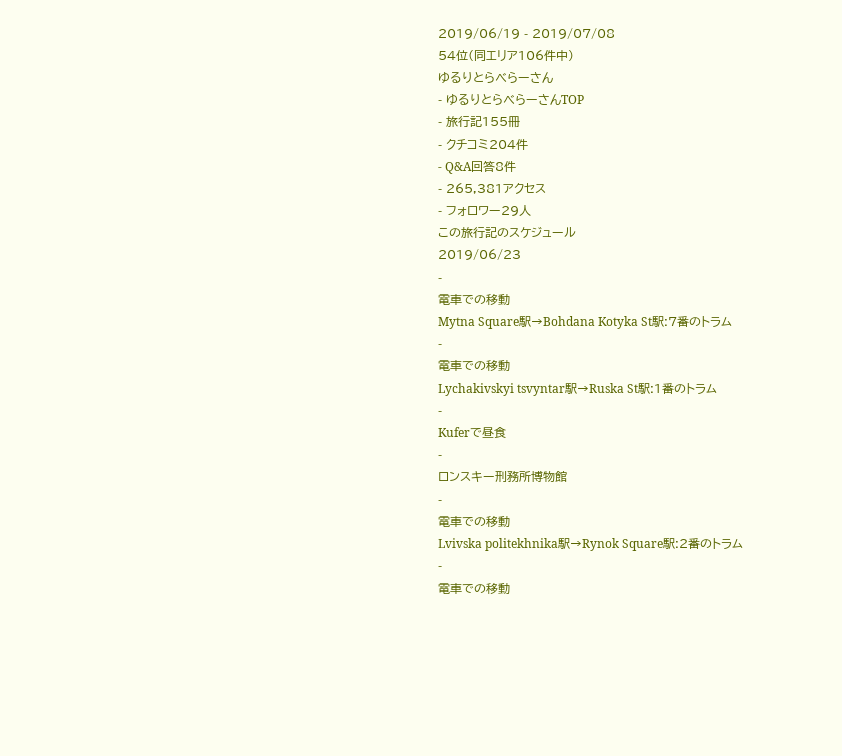2019/06/19 - 2019/07/08
54位(同エリア106件中)
ゆるりとらべらーさん
- ゆるりとらべらーさんTOP
- 旅行記155冊
- クチコミ204件
- Q&A回答8件
- 265,381アクセス
- フォロワー29人
この旅行記のスケジュール
2019/06/23
-
電車での移動
Mytna Square駅→Bohdana Kotyka St駅:7番のトラム
-
電車での移動
Lychakivskyi tsvyntar駅→Ruska St駅:1番のトラム
-
Kuferで昼食
-
ロンスキー刑務所博物館
-
電車での移動
Lvivska politekhnika駅→Rynok Square駅:2番のトラム
-
電車での移動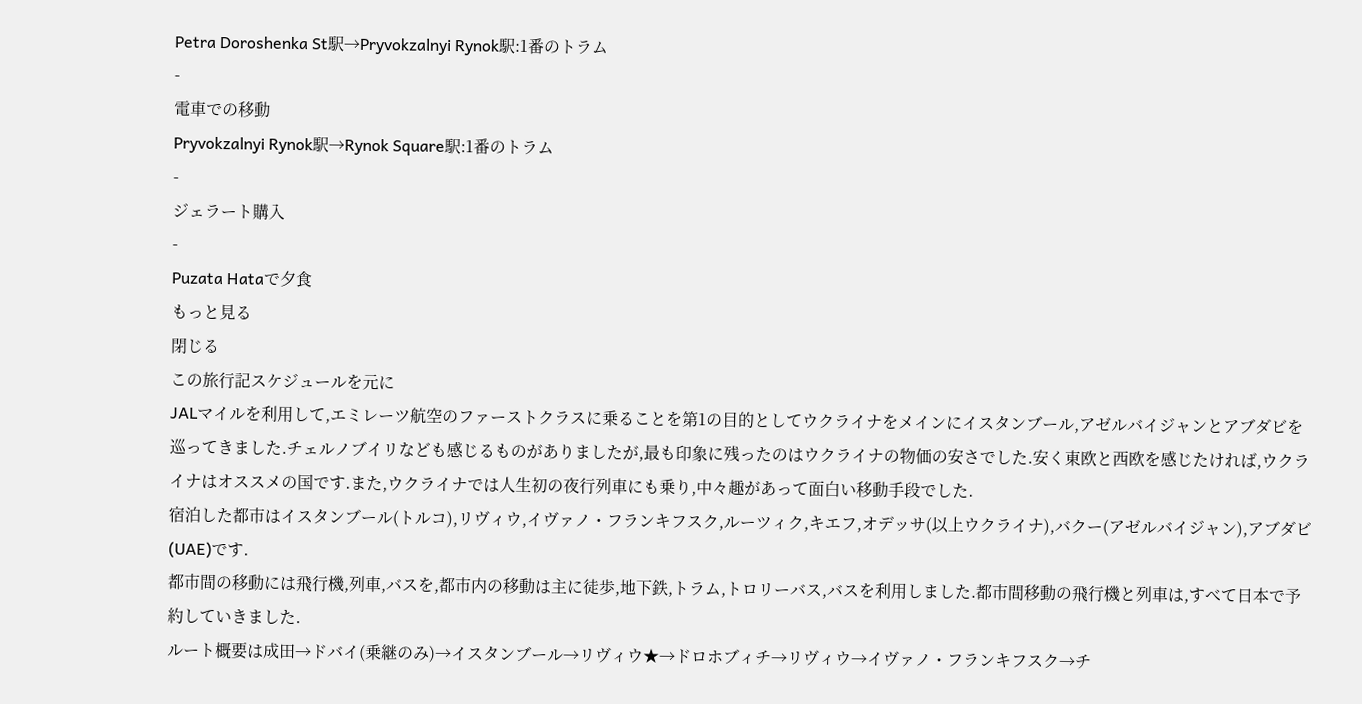Petra Doroshenka St駅→Pryvokzalnyi Rynok駅:1番のトラム
-
電車での移動
Pryvokzalnyi Rynok駅→Rynok Square駅:1番のトラム
-
ジェラート購入
-
Puzata Hataで夕食
もっと見る
閉じる
この旅行記スケジュールを元に
JALマイルを利用して,エミレーツ航空のファーストクラスに乗ることを第1の目的としてウクライナをメインにイスタンブール,アゼルバイジャンとアブダビを巡ってきました.チェルノブイリなども感じるものがありましたが,最も印象に残ったのはウクライナの物価の安さでした.安く東欧と西欧を感じたければ,ウクライナはオススメの国です.また,ウクライナでは人生初の夜行列車にも乗り,中々趣があって面白い移動手段でした.
宿泊した都市はイスタンブール(トルコ),リヴィウ,イヴァノ・フランキフスク,ルーツィク,キエフ,オデッサ(以上ウクライナ),バクー(アゼルバイジャン),アブダビ(UAE)です.
都市間の移動には飛行機,列車,バスを,都市内の移動は主に徒歩,地下鉄,トラム,トロリーバス,バスを利用しました.都市間移動の飛行機と列車は,すべて日本で予約していきました.
ルート概要は成田→ドバイ(乗継のみ)→イスタンブール→リヴィウ★→ドロホブィチ→リヴィウ→イヴァノ・フランキフスク→チ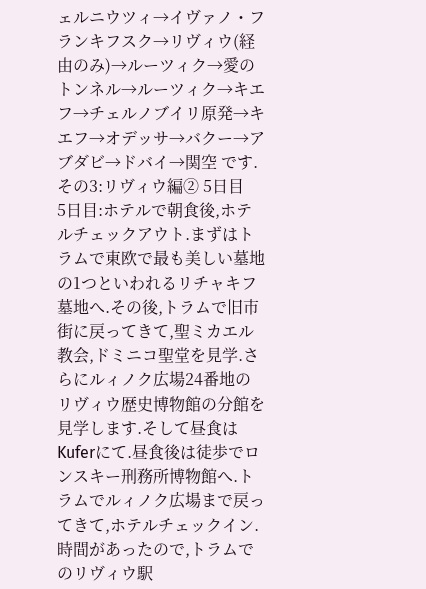ェルニウツィ→イヴァノ・フランキフスク→リヴィウ(経由のみ)→ルーツィク→愛のトンネル→ルーツィク→キエフ→チェルノブイリ原発→キエフ→オデッサ→バクー→アブダビ→ドバイ→関空 です.
その3:リヴィウ編② 5日目
5日目:ホテルで朝食後,ホテルチェックアウト.まずはトラムで東欧で最も美しい墓地の1つといわれるリチャキフ墓地へ.その後,トラムで旧市街に戻ってきて,聖ミカエル教会,ドミニコ聖堂を見学.さらにルィノク広場24番地のリヴィウ歴史博物館の分館を見学します.そして昼食はKuferにて.昼食後は徒歩でロンスキー刑務所博物館へ.トラムでルィノク広場まで戻ってきて,ホテルチェックイン.時間があったので,トラムでのリヴィウ駅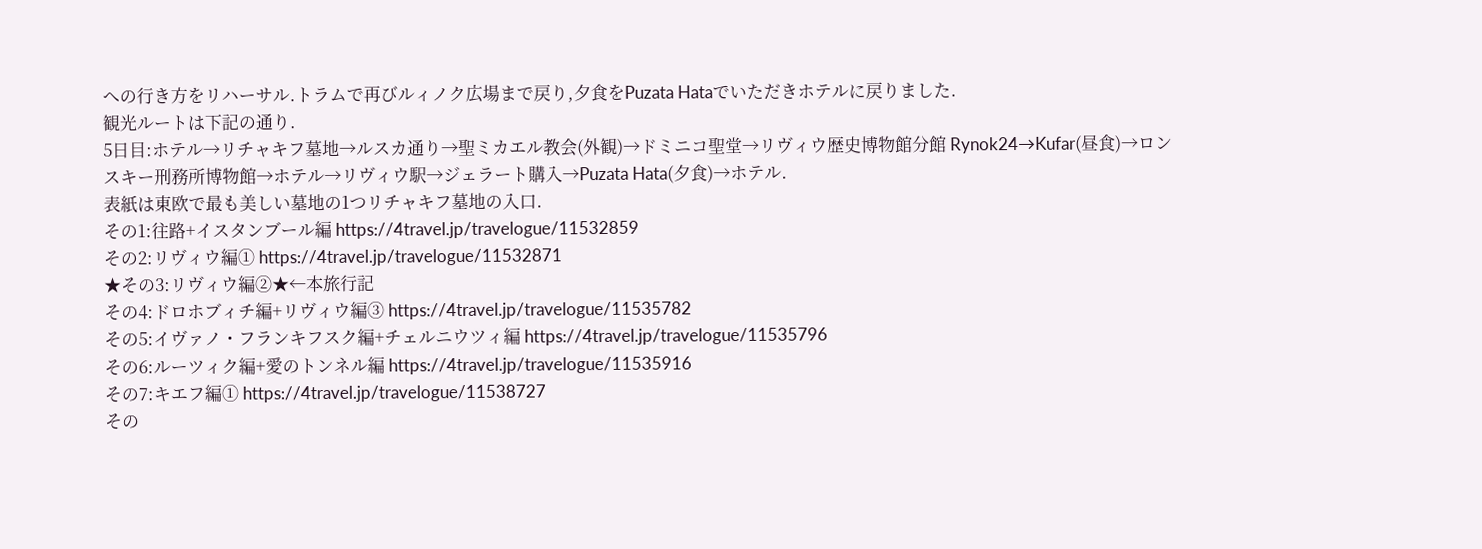への行き方をリハーサル.トラムで再びルィノク広場まで戻り,夕食をPuzata Hataでいただきホテルに戻りました.
観光ルートは下記の通り.
5日目:ホテル→リチャキフ墓地→ルスカ通り→聖ミカエル教会(外観)→ドミニコ聖堂→リヴィウ歴史博物館分館 Rynok24→Kufar(昼食)→ロンスキー刑務所博物館→ホテル→リヴィウ駅→ジェラート購入→Puzata Hata(夕食)→ホテル.
表紙は東欧で最も美しい墓地の1つリチャキフ墓地の入口.
その1:往路+イスタンブール編 https://4travel.jp/travelogue/11532859
その2:リヴィウ編① https://4travel.jp/travelogue/11532871
★その3:リヴィウ編②★←本旅行記
その4:ドロホブィチ編+リヴィウ編③ https://4travel.jp/travelogue/11535782
その5:イヴァノ・フランキフスク編+チェルニウツィ編 https://4travel.jp/travelogue/11535796
その6:ルーツィク編+愛のトンネル編 https://4travel.jp/travelogue/11535916
その7:キエフ編① https://4travel.jp/travelogue/11538727
その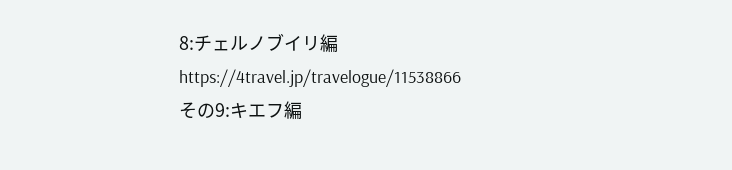8:チェルノブイリ編 https://4travel.jp/travelogue/11538866
その9:キエフ編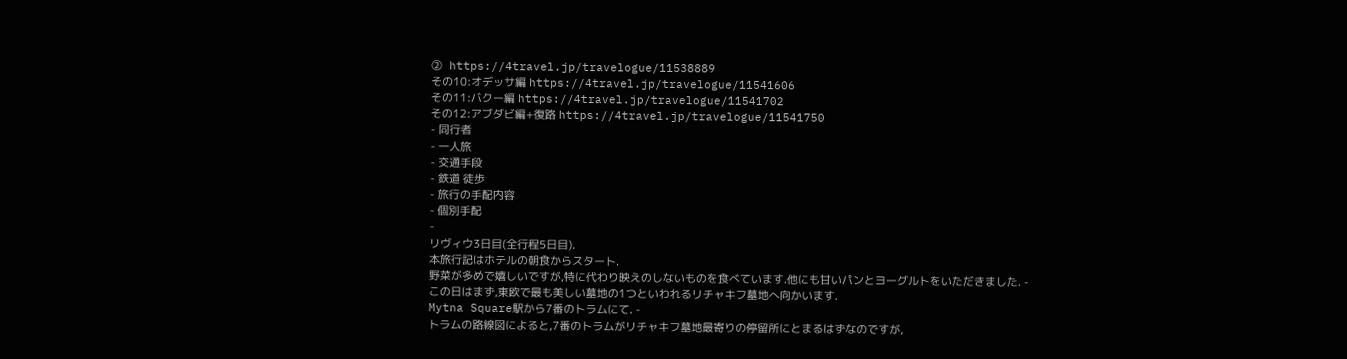② https://4travel.jp/travelogue/11538889
その10:オデッサ編 https://4travel.jp/travelogue/11541606
その11:バクー編 https://4travel.jp/travelogue/11541702
その12:アブダビ編+復路 https://4travel.jp/travelogue/11541750
- 同行者
- 一人旅
- 交通手段
- 鉄道 徒歩
- 旅行の手配内容
- 個別手配
-
リヴィウ3日目(全行程5日目).
本旅行記はホテルの朝食からスタート.
野菜が多めで嬉しいですが,特に代わり映えのしないものを食べています.他にも甘いパンとヨーグルトをいただきました. -
この日はまず,東欧で最も美しい墓地の1つといわれるリチャキフ墓地へ向かいます.
Mytna Square駅から7番のトラムにて. -
トラムの路線図によると,7番のトラムがリチャキフ墓地最寄りの停留所にとまるはずなのですが,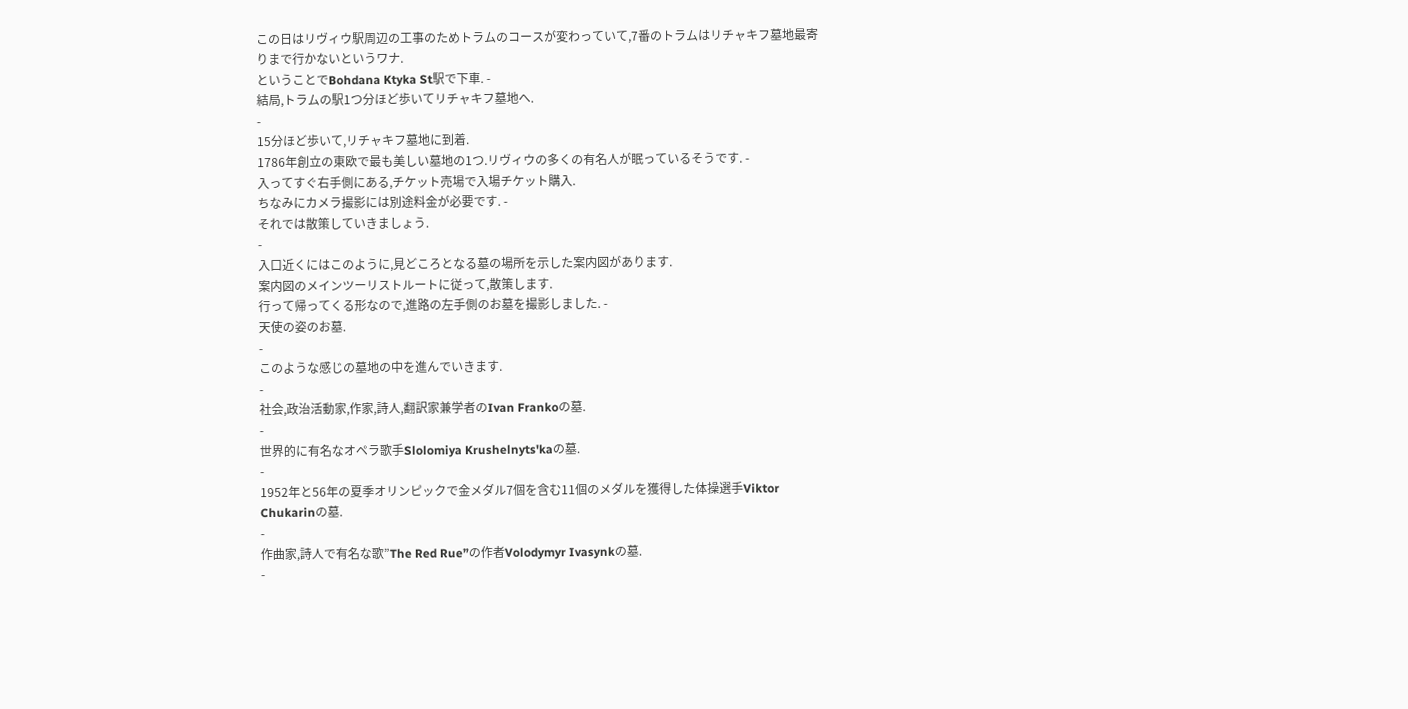この日はリヴィウ駅周辺の工事のためトラムのコースが変わっていて,7番のトラムはリチャキフ墓地最寄りまで行かないというワナ.
ということでBohdana Ktyka St駅で下車. -
結局,トラムの駅1つ分ほど歩いてリチャキフ墓地へ.
-
15分ほど歩いて,リチャキフ墓地に到着.
1786年創立の東欧で最も美しい墓地の1つ.リヴィウの多くの有名人が眠っているそうです. -
入ってすぐ右手側にある,チケット売場で入場チケット購入.
ちなみにカメラ撮影には別途料金が必要です. -
それでは散策していきましょう.
-
入口近くにはこのように,見どころとなる墓の場所を示した案内図があります.
案内図のメインツーリストルートに従って,散策します.
行って帰ってくる形なので,進路の左手側のお墓を撮影しました. -
天使の姿のお墓.
-
このような感じの墓地の中を進んでいきます.
-
社会,政治活動家,作家,詩人,翻訳家兼学者のIvan Frankoの墓.
-
世界的に有名なオペラ歌手Slolomiya Krushelnyts'kaの墓.
-
1952年と56年の夏季オリンピックで金メダル7個を含む11個のメダルを獲得した体操選手Viktor Chukarinの墓.
-
作曲家,詩人で有名な歌”The Red Rue”の作者Volodymyr Ivasynkの墓.
-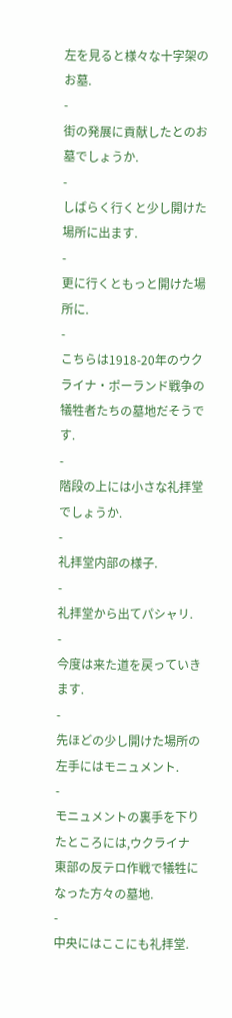左を見ると様々な十字架のお墓.
-
街の発展に貢献したとのお墓でしょうか.
-
しばらく行くと少し開けた場所に出ます.
-
更に行くともっと開けた場所に.
-
こちらは1918-20年のウクライナ・ポーランド戦争の犠牲者たちの墓地だそうです.
-
階段の上には小さな礼拝堂でしょうか.
-
礼拝堂内部の様子.
-
礼拝堂から出てパシャリ.
-
今度は来た道を戻っていきます.
-
先ほどの少し開けた場所の左手にはモニュメント.
-
モニュメントの裏手を下りたところには,ウクライナ東部の反テロ作戦で犠牲になった方々の墓地.
-
中央にはここにも礼拝堂.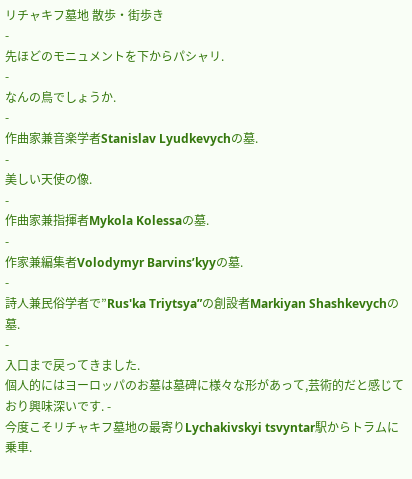リチャキフ墓地 散歩・街歩き
-
先ほどのモニュメントを下からパシャリ.
-
なんの鳥でしょうか.
-
作曲家兼音楽学者Stanislav Lyudkevychの墓.
-
美しい天使の像.
-
作曲家兼指揮者Mykola Kolessaの墓.
-
作家兼編集者Volodymyr Barvins’kyyの墓.
-
詩人兼民俗学者で”Rus'ka Triytsya”の創設者Markiyan Shashkevychの墓.
-
入口まで戻ってきました.
個人的にはヨーロッパのお墓は墓碑に様々な形があって,芸術的だと感じており興味深いです. -
今度こそリチャキフ墓地の最寄りLychakivskyi tsvyntar駅からトラムに乗車.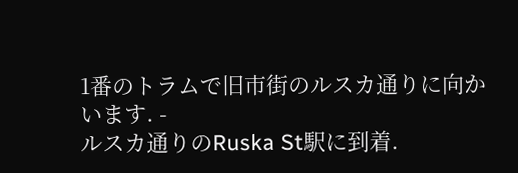1番のトラムで旧市街のルスカ通りに向かいます. -
ルスカ通りのRuska St駅に到着.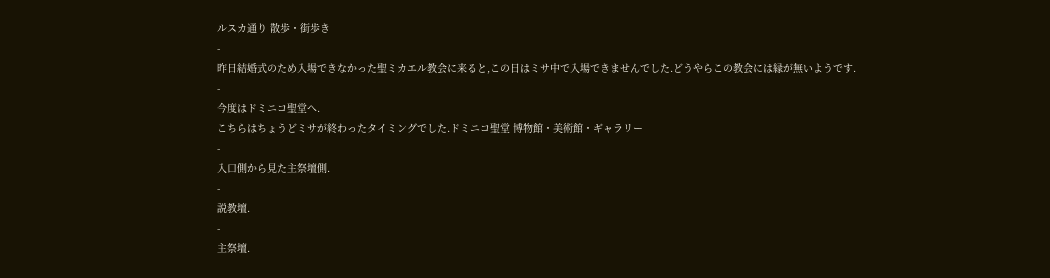ルスカ通り 散歩・街歩き
-
昨日結婚式のため入場できなかった聖ミカエル教会に来ると,この日はミサ中で入場できませんでした.どうやらこの教会には縁が無いようです.
-
今度はドミニコ聖堂へ.
こちらはちょうどミサが終わったタイミングでした.ドミニコ聖堂 博物館・美術館・ギャラリー
-
入口側から見た主祭壇側.
-
説教壇.
-
主祭壇.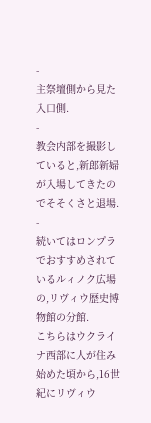-
主祭壇側から見た入口側.
-
教会内部を撮影していると,新郎新婦が入場してきたのでそそくさと退場.
-
続いてはロンプラでおすすめされているルィノク広場の,リヴィウ歴史博物館の分館.
こちらはウクライナ西部に人が住み始めた頃から,16世紀にリヴィウ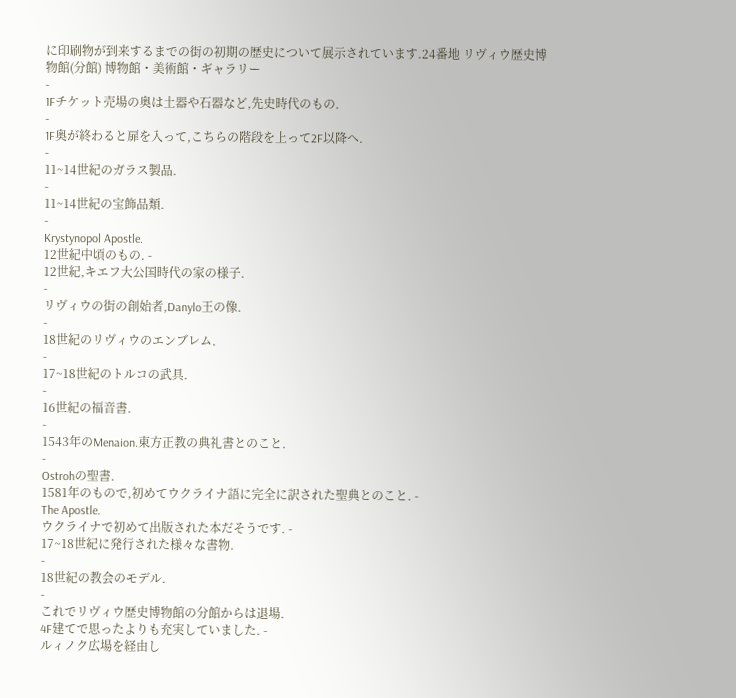に印刷物が到来するまでの街の初期の歴史について展示されています.24番地 リヴィウ歴史博物館(分館) 博物館・美術館・ギャラリー
-
1Fチケット売場の奥は土器や石器など,先史時代のもの.
-
1F奥が終わると扉を入って,こちらの階段を上って2F以降へ.
-
11~14世紀のガラス製品.
-
11~14世紀の宝飾品類.
-
Krystynopol Apostle.
12世紀中頃のもの. -
12世紀,キエフ大公国時代の家の様子.
-
リヴィウの街の創始者,Danylo王の像.
-
18世紀のリヴィウのエンブレム.
-
17~18世紀のトルコの武具.
-
16世紀の福音書.
-
1543年のMenaion.東方正教の典礼書とのこと.
-
Ostrohの聖書.
1581年のもので,初めてウクライナ語に完全に訳された聖典とのこと. -
The Apostle.
ウクライナで初めて出版された本だそうです. -
17~18世紀に発行された様々な書物.
-
18世紀の教会のモデル.
-
これでリヴィウ歴史博物館の分館からは退場.
4F建てで思ったよりも充実していました. -
ルィノク広場を経由し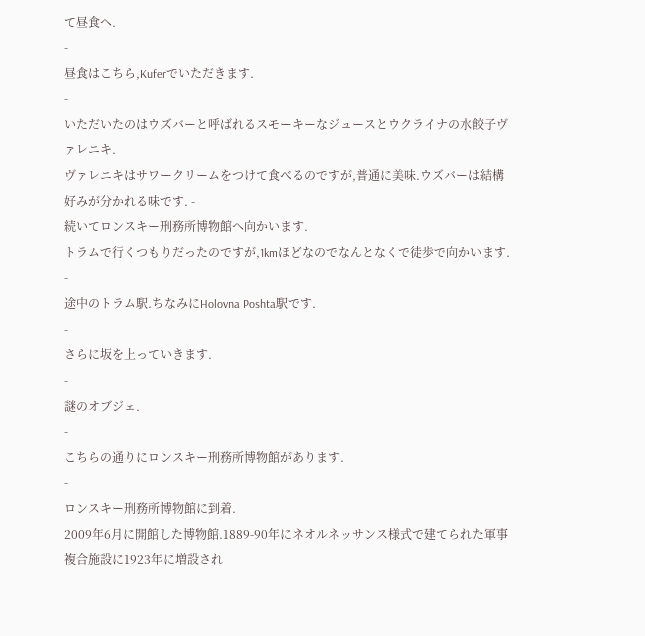て昼食へ.
-
昼食はこちら,Kuferでいただきます.
-
いただいたのはウズバーと呼ばれるスモーキーなジュースとウクライナの水餃子ヴァレニキ.
ヴァレニキはサワークリームをつけて食べるのですが,普通に美味.ウズバーは結構好みが分かれる味です. -
続いてロンスキー刑務所博物館へ向かいます.
トラムで行くつもりだったのですが,1kmほどなのでなんとなくで徒歩で向かいます. -
途中のトラム駅.ちなみにHolovna Poshta駅です.
-
さらに坂を上っていきます.
-
謎のオブジェ.
-
こちらの通りにロンスキー刑務所博物館があります.
-
ロンスキー刑務所博物館に到着.
2009年6月に開館した博物館.1889-90年にネオルネッサンス様式で建てられた軍事複合施設に1923年に増設され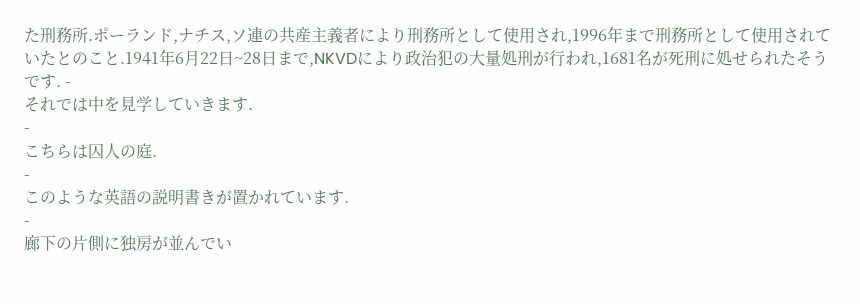た刑務所.ポーランド,ナチス,ソ連の共産主義者により刑務所として使用され,1996年まで刑務所として使用されていたとのこと.1941年6月22日~28日まで,NKVDにより政治犯の大量処刑が行われ,1681名が死刑に処せられたそうです. -
それでは中を見学していきます.
-
こちらは囚人の庭.
-
このような英語の説明書きが置かれています.
-
廊下の片側に独房が並んでい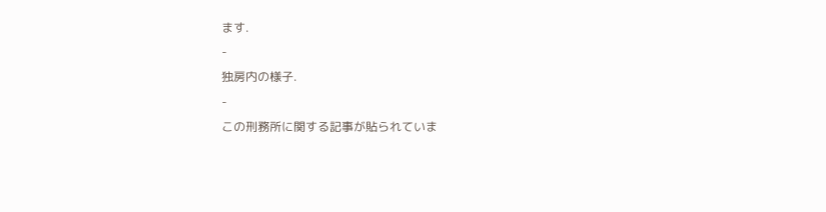ます.
-
独房内の様子.
-
この刑務所に関する記事が貼られていま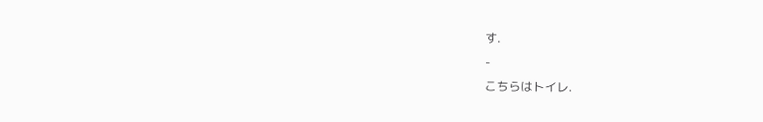す.
-
こちらはトイレ.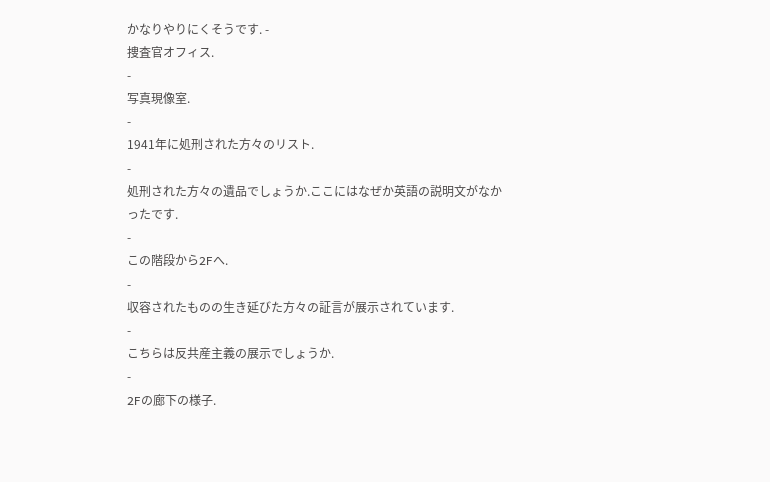かなりやりにくそうです. -
捜査官オフィス.
-
写真現像室.
-
1941年に処刑された方々のリスト.
-
処刑された方々の遺品でしょうか.ここにはなぜか英語の説明文がなかったです.
-
この階段から2Fへ.
-
収容されたものの生き延びた方々の証言が展示されています.
-
こちらは反共産主義の展示でしょうか.
-
2Fの廊下の様子.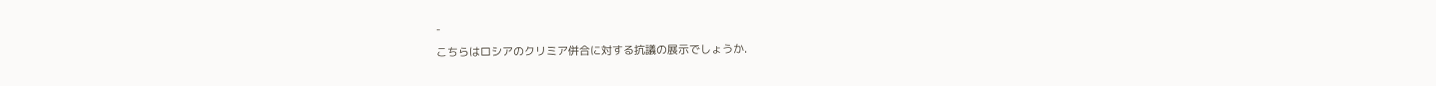-
こちらはロシアのクリミア併合に対する抗議の展示でしょうか.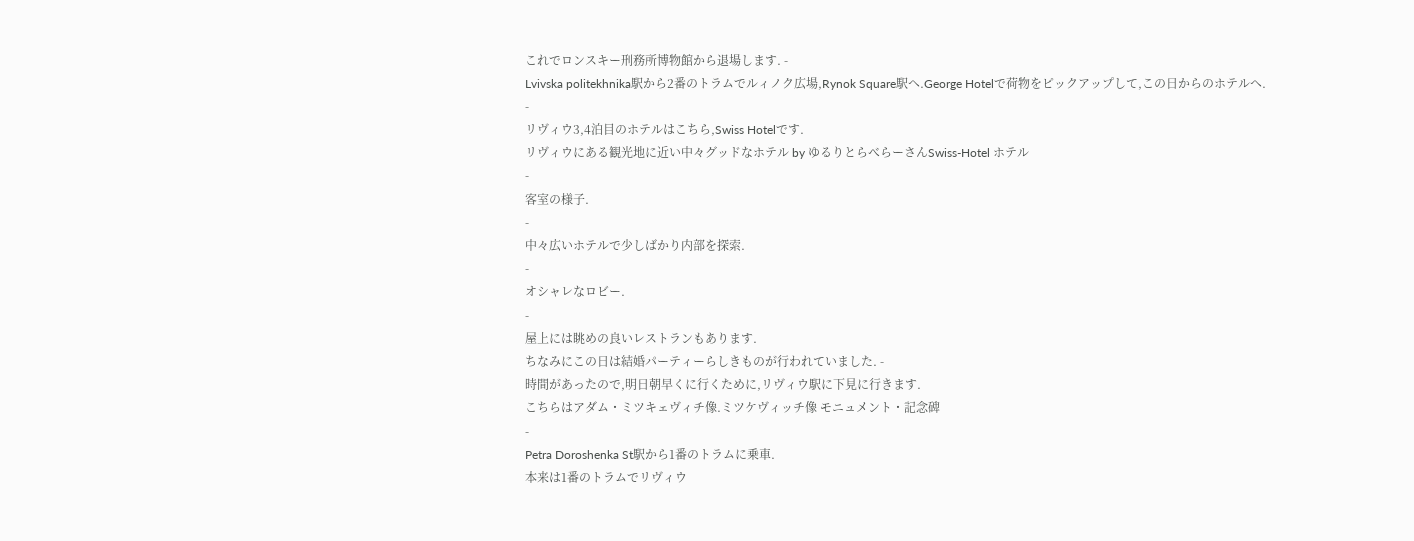これでロンスキー刑務所博物館から退場します. -
Lvivska politekhnika駅から2番のトラムでルィノク広場,Rynok Square駅へ.George Hotelで荷物をピックアップして,この日からのホテルへ.
-
リヴィウ3,4泊目のホテルはこちら,Swiss Hotelです.
リヴィウにある観光地に近い中々グッドなホテル by ゆるりとらべらーさんSwiss-Hotel ホテル
-
客室の様子.
-
中々広いホテルで少しばかり内部を探索.
-
オシャレなロビー.
-
屋上には眺めの良いレストランもあります.
ちなみにこの日は結婚パーティーらしきものが行われていました. -
時間があったので,明日朝早くに行くために,リヴィウ駅に下見に行きます.
こちらはアダム・ミツキェヴィチ像.ミツケヴィッチ像 モニュメント・記念碑
-
Petra Doroshenka St駅から1番のトラムに乗車.
本来は1番のトラムでリヴィウ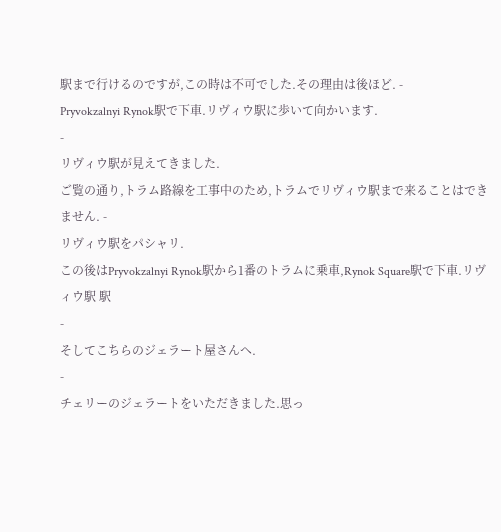駅まで行けるのですが,この時は不可でした.その理由は後ほど. -
Pryvokzalnyi Rynok駅で下車.リヴィウ駅に歩いて向かいます.
-
リヴィウ駅が見えてきました.
ご覧の通り,トラム路線を工事中のため,トラムでリヴィウ駅まで来ることはできません. -
リヴィウ駅をパシャリ.
この後はPryvokzalnyi Rynok駅から1番のトラムに乗車,Rynok Square駅で下車.リヴィウ駅 駅
-
そしてこちらのジェラート屋さんへ.
-
チェリーのジェラートをいただきました.思っ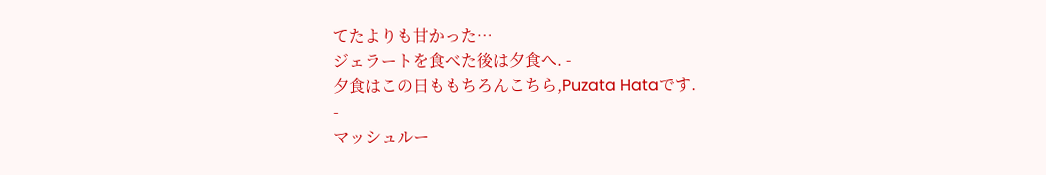てたよりも甘かった…
ジェラートを食べた後は夕食へ. -
夕食はこの日ももちろんこちら,Puzata Hataです.
-
マッシュルー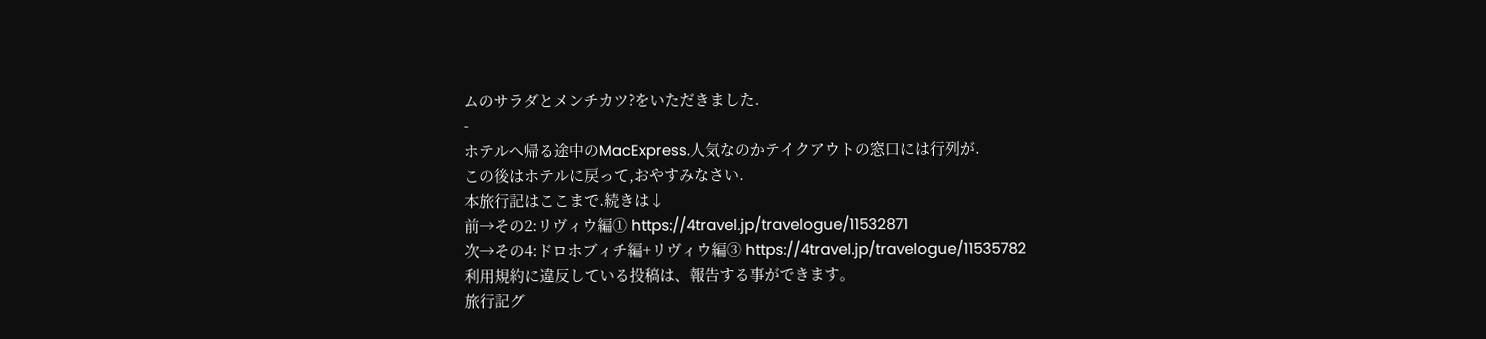ムのサラダとメンチカツ?をいただきました.
-
ホテルへ帰る途中のMacExpress.人気なのかテイクアウトの窓口には行列が.
この後はホテルに戻って,おやすみなさい.
本旅行記はここまで.続きは↓
前→その2:リヴィウ編① https://4travel.jp/travelogue/11532871
次→その4:ドロホブィチ編+リヴィウ編③ https://4travel.jp/travelogue/11535782
利用規約に違反している投稿は、報告する事ができます。
旅行記グ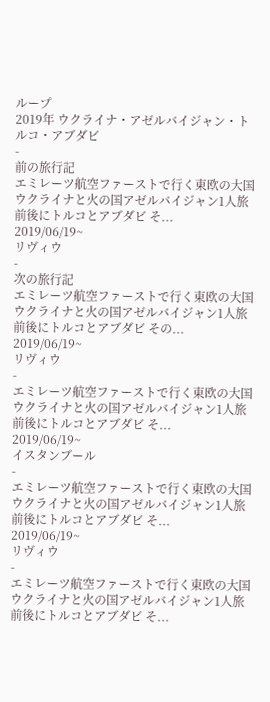ループ
2019年 ウクライナ・アゼルバイジャン・トルコ・アブダビ
-
前の旅行記
エミレーツ航空ファーストで行く東欧の大国ウクライナと火の国アゼルバイジャン1人旅 前後にトルコとアブダビ そ...
2019/06/19~
リヴィウ
-
次の旅行記
エミレーツ航空ファーストで行く東欧の大国ウクライナと火の国アゼルバイジャン1人旅前後にトルコとアブダビ その...
2019/06/19~
リヴィウ
-
エミレーツ航空ファーストで行く東欧の大国ウクライナと火の国アゼルバイジャン1人旅 前後にトルコとアブダビ そ...
2019/06/19~
イスタンブール
-
エミレーツ航空ファーストで行く東欧の大国ウクライナと火の国アゼルバイジャン1人旅 前後にトルコとアブダビ そ...
2019/06/19~
リヴィウ
-
エミレーツ航空ファーストで行く東欧の大国ウクライナと火の国アゼルバイジャン1人旅 前後にトルコとアブダビ そ...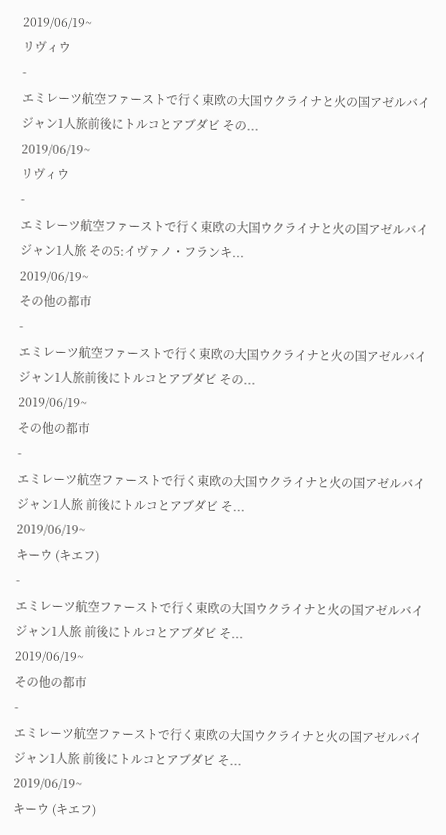2019/06/19~
リヴィウ
-
エミレーツ航空ファーストで行く東欧の大国ウクライナと火の国アゼルバイジャン1人旅前後にトルコとアブダビ その...
2019/06/19~
リヴィウ
-
エミレーツ航空ファーストで行く東欧の大国ウクライナと火の国アゼルバイジャン1人旅 その5:イヴァノ・フランキ...
2019/06/19~
その他の都市
-
エミレーツ航空ファーストで行く東欧の大国ウクライナと火の国アゼルバイジャン1人旅前後にトルコとアブダビ その...
2019/06/19~
その他の都市
-
エミレーツ航空ファーストで行く東欧の大国ウクライナと火の国アゼルバイジャン1人旅 前後にトルコとアブダビ そ...
2019/06/19~
キーウ (キエフ)
-
エミレーツ航空ファーストで行く東欧の大国ウクライナと火の国アゼルバイジャン1人旅 前後にトルコとアブダビ そ...
2019/06/19~
その他の都市
-
エミレーツ航空ファーストで行く東欧の大国ウクライナと火の国アゼルバイジャン1人旅 前後にトルコとアブダビ そ...
2019/06/19~
キーウ (キエフ)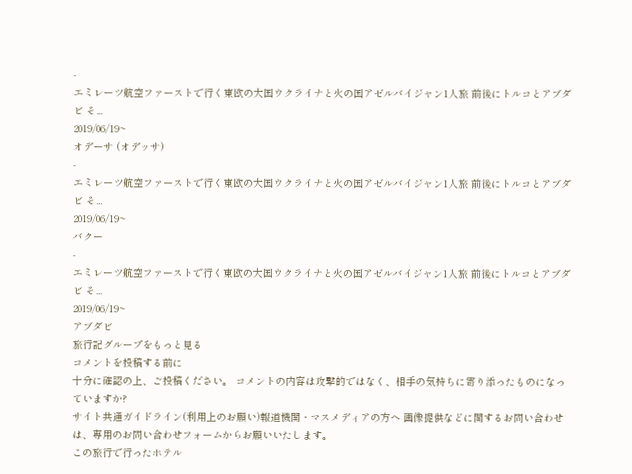-
エミレーツ航空ファーストで行く東欧の大国ウクライナと火の国アゼルバイジャン1人旅 前後にトルコとアブダビ そ...
2019/06/19~
オデーサ (オデッサ)
-
エミレーツ航空ファーストで行く東欧の大国ウクライナと火の国アゼルバイジャン1人旅 前後にトルコとアブダビ そ...
2019/06/19~
バクー
-
エミレーツ航空ファーストで行く東欧の大国ウクライナと火の国アゼルバイジャン1人旅 前後にトルコとアブダビ そ...
2019/06/19~
アブダビ
旅行記グループをもっと見る
コメントを投稿する前に
十分に確認の上、ご投稿ください。 コメントの内容は攻撃的ではなく、相手の気持ちに寄り添ったものになっていますか?
サイト共通ガイドライン(利用上のお願い)報道機関・マスメディアの方へ 画像提供などに関するお問い合わせは、専用のお問い合わせフォームからお願いいたします。
この旅行で行ったホテル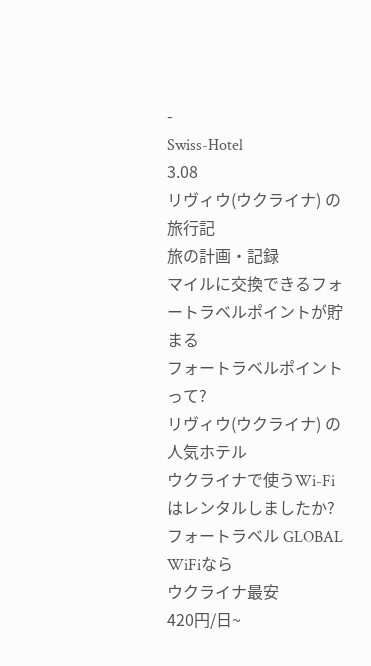-
Swiss-Hotel
3.08
リヴィウ(ウクライナ) の旅行記
旅の計画・記録
マイルに交換できるフォートラベルポイントが貯まる
フォートラベルポイントって?
リヴィウ(ウクライナ) の人気ホテル
ウクライナで使うWi-Fiはレンタルしましたか?
フォートラベル GLOBAL WiFiなら
ウクライナ最安
420円/日~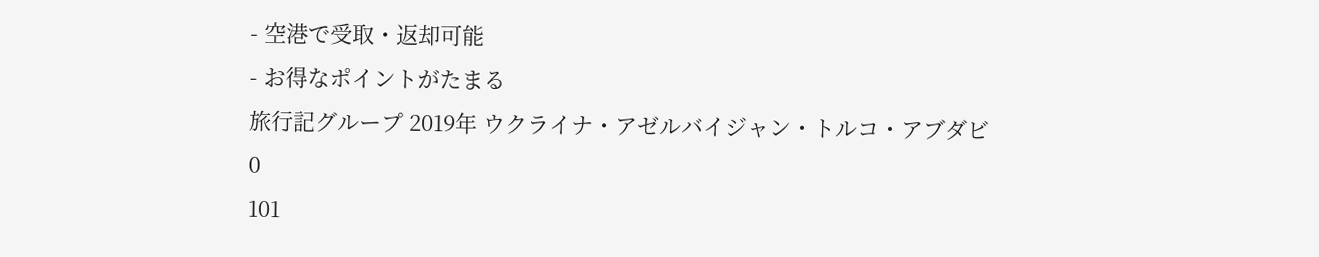- 空港で受取・返却可能
- お得なポイントがたまる
旅行記グループ 2019年 ウクライナ・アゼルバイジャン・トルコ・アブダビ
0
101